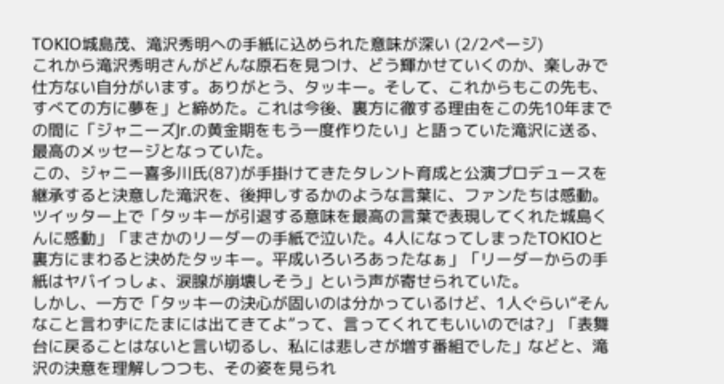TOKIO城島茂、滝沢秀明への手紙に込められた意味が深い (2/2ページ)
これから滝沢秀明さんがどんな原石を見つけ、どう輝かせていくのか、楽しみで仕方ない自分がいます。ありがとう、タッキー。そして、これからもこの先も、すべての方に夢を」と締めた。これは今後、裏方に徹する理由をこの先10年までの間に「ジャニーズJr.の黄金期をもう一度作りたい」と語っていた滝沢に送る、最高のメッセージとなっていた。
この、ジャニー喜多川氏(87)が手掛けてきたタレント育成と公演プロデュースを継承すると決意した滝沢を、後押しするかのような言葉に、ファンたちは感動。ツイッター上で「タッキーが引退する意味を最高の言葉で表現してくれた城島くんに感動」「まさかのリーダーの手紙で泣いた。4人になってしまったTOKIOと裏方にまわると決めたタッキー。平成いろいろあったなぁ」「リーダーからの手紙はヤバイっしょ、涙腺が崩壊しそう」という声が寄せられていた。
しかし、一方で「タッキーの決心が固いのは分かっているけど、1人ぐらい“そんなこと言わずにたまには出てきてよ”って、言ってくれてもいいのでは?」「表舞台に戻ることはないと言い切るし、私には悲しさが増す番組でした」などと、滝沢の決意を理解しつつも、その姿を見られ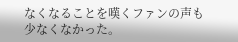なくなることを嘆くファンの声も少なくなかった。